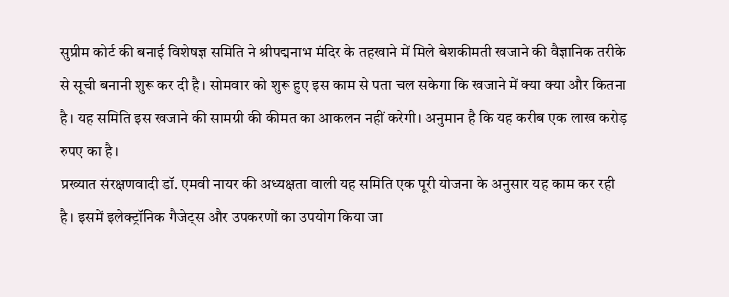सुप्रीम कोर्ट की बनाई विशेषज्ञ समिति ने श्रीपद्मनाभ मंदिर के तहखाने में मिले बेशकीमती खजाने की वैज्ञानिक तरीके से सूची बनानी शुरू कर दी है। सोमवार को शुरू हुए इस काम से पता चल सकेगा कि खजाने में क्या क्या और कितना है। यह समिति इस खजाने की सामग्री की कीमत का आकलन नहीं करेगी। अनुमान है कि यह करीब एक लाख करोड़ रुपए का है।
प्रख्यात संरक्षणवादी डॉ. एमवी नायर की अध्यक्षता वाली यह समिति एक पूरी योजना के अनुसार यह काम कर रही है। इसमें इलेक्ट्रॉनिक गैजेट्स और उपकरणों का उपयोग किया जा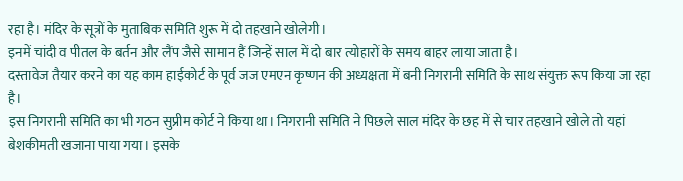रहा है। मंदिर के सूत्रों के मुताबिक समिति शुरू में दो तहखाने खोलेगी।
इनमें चांदी व पीतल के बर्तन और लैंप जैसे सामान हैं जिन्हें साल में दो बार त्योहारों के समय बाहर लाया जाता है।
दस्तावेज तैयार करने का यह काम हाईकोर्ट के पूर्व जज एमएन कृष्णन की अध्यक्षता में बनी निगरानी समिति के साथ संयुक्त रूप किया जा रहा है।
इस निगरानी समिति का भी गठन सुप्रीम कोर्ट ने किया था। निगरानी समिति ने पिछले साल मंदिर के छह में से चार तहखाने खोले तो यहां बेशकीमती खजाना पाया गया। इसके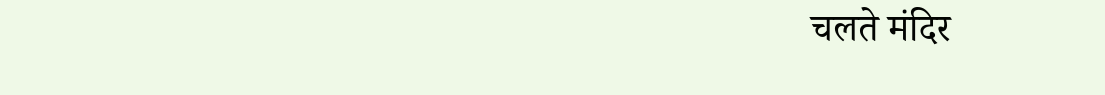चलते मंदिर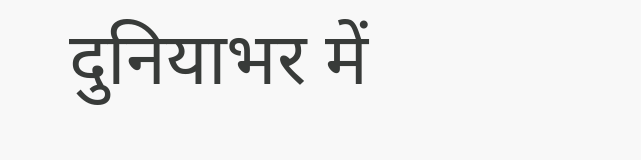दुनियाभर में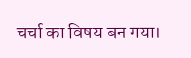चर्चा का विषय बन गया।